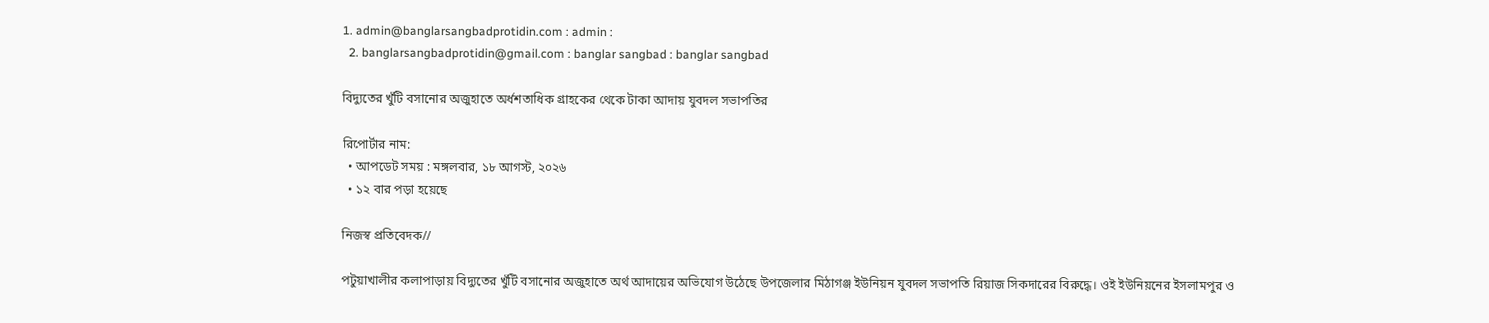1. admin@banglarsangbadprotidin.com : admin :
  2. banglarsangbadprotidin@gmail.com : banglar sangbad : banglar sangbad

বিদ্যুতের খুঁটি বসানোর অজুহাতে অর্ধশতাধিক গ্রাহকের থেকে টাকা আদায় যুবদল সভাপতির

রিপোর্টার নাম:
  • আপডেট সময় : মঙ্গলবার, ১৮ আগস্ট, ২০২৬
  • ১২ বার পড়া হয়েছে

নিজস্ব প্রতিবেদক//

পটুয়াখালীর কলাপাড়ায় বিদ্যুতের খুঁটি বসানোর অজুহাতে অর্থ আদায়ের অভিযোগ উঠেছে উপজেলার মিঠাগঞ্জ ইউনিয়ন যুবদল সভাপতি রিয়াজ সিকদারের বিরুদ্ধে। ওই ইউনিয়নের ইসলামপুর ও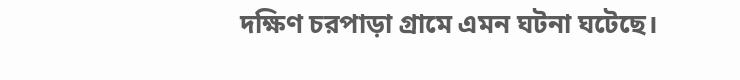দক্ষিণ চরপাড়া গ্রামে এমন ঘটনা ঘটেছে।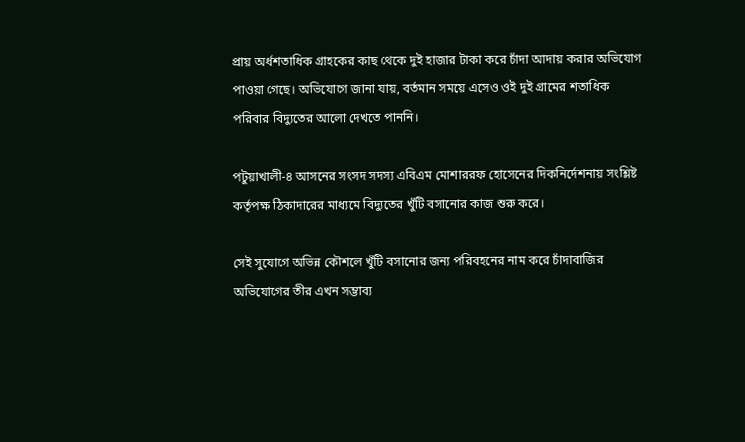প্রায় অর্ধশতাধিক গ্রাহকের কাছ থেকে দুই হাজার টাকা করে চাঁদা আদায় করার অভিযোগ পাওয়া গেছে। অভিযোগে জানা যায়, বর্তমান সময়ে এসেও ওই দুই গ্রামের শতাধিক পরিবার বিদ্যুতের আলো দেখতে পাননি।

পটুয়াখালী-৪ আসনের সংসদ সদস্য এবিএম মোশাররফ হোসেনের দিকনির্দেশনায় সংশ্লিষ্ট কর্তৃপক্ষ ঠিকাদারের মাধ্যমে বিদ্যুতের খুঁটি বসানোর কাজ শুরু করে।

সেই সুযোগে অভিন্ন কৌশলে খুঁটি বসানোর জন্য পরিবহনের নাম করে চাঁদাবাজির অভিযোগের তীর এখন সম্ভাব্য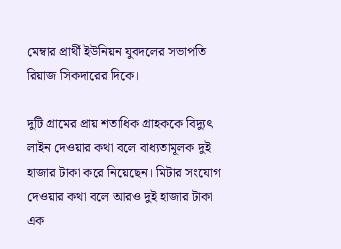মেম্বার প্রার্থী ইউনিয়ন যুবদলের সভাপতি রিয়াজ সিকদারের দিকে।

দুটি গ্রামের প্রায় শতাধিক গ্রাহককে বিদ্যুৎ লাইন দেওয়ার কথা বলে বাধ্যতামূলক দুই হাজার টাকা করে নিয়েছেন। মিটার সংযোগ দেওয়ার কথা বলে আরও দুই হাজার টাকা এক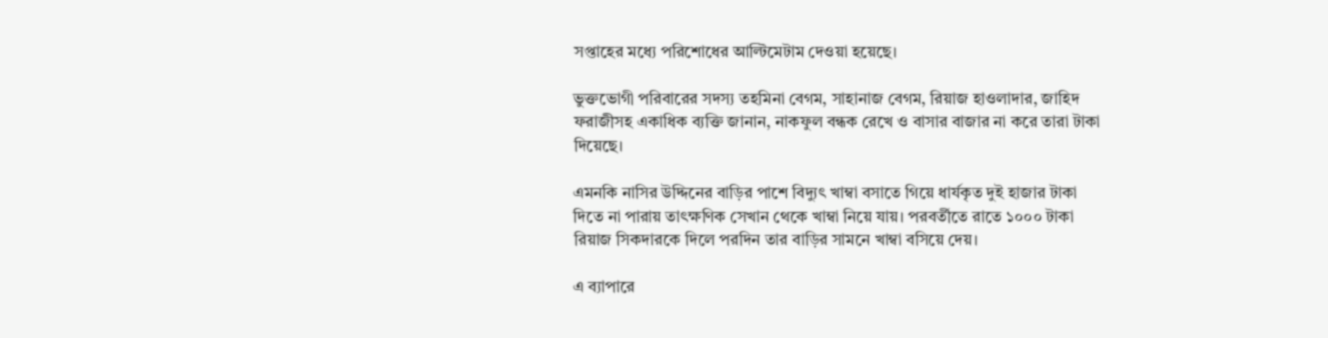সপ্তাহের মধ্যে পরিশোধের আল্টিমেটাম দেওয়া হয়েছে।

ভুক্তভোগী পরিবারের সদস্য তহমিনা বেগম, সাহানাজ বেগম, রিয়াজ হাওলাদার, জাহিদ ফরাজীসহ একাধিক ব্যক্তি জানান, নাকফুল বন্ধক রেখে ও বাসার বাজার না করে তারা টাকা দিয়েছে।

এমনকি নাসির উদ্দিনের বাড়ির পাশে বিদ্যুৎ খাম্বা বসাতে গিয়ে ধার্যকৃত দুই হাজার টাকা দিতে না পারায় তাৎক্ষণিক সেখান থেকে খাম্বা নিয়ে যায়। পরবর্তীতে রাতে ১০০০ টাকা রিয়াজ সিকদারকে দিলে পরদিন তার বাড়ির সামনে খাম্বা বসিয়ে দেয়।

এ ব্যাপারে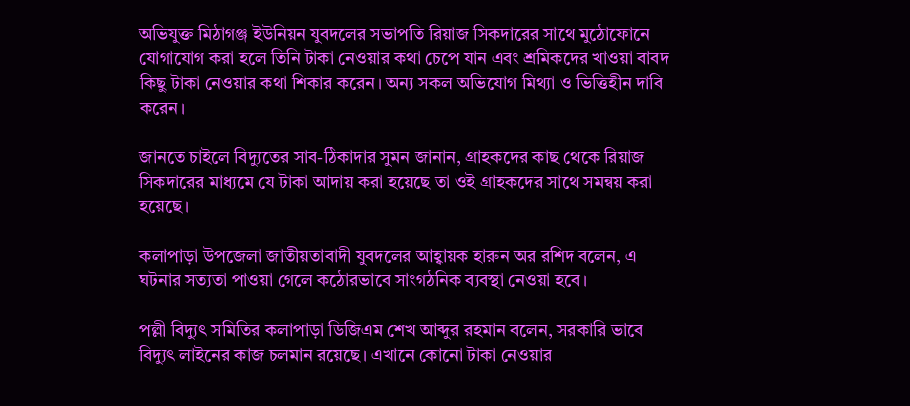অভিযুক্ত মিঠাগঞ্জ ইউনিয়ন যুবদলের সভাপতি রিয়াজ সিকদারের সাথে মুঠোফোনে যোগাযোগ করা হলে তিনি টাকা নেওয়ার কথা চেপে যান এবং শ্রমিকদের খাওয়া বাবদ কিছু টাকা নেওয়ার কথা শিকার করেন। অন্য সকল অভিযোগ মিথ্যা ও ভিত্তিহীন দাবি করেন।

জানতে চাইলে বিদ্যুতের সাব-ঠিকাদার সুমন জানান, গ্রাহকদের কাছ থেকে রিয়াজ সিকদারের মাধ্যমে যে টাকা আদায় করা হয়েছে তা ওই গ্রাহকদের সাথে সমন্বয় করা হয়েছে।

কলাপাড়া উপজেলা জাতীয়তাবাদী যুবদলের আহ্বায়ক হারুন অর রশিদ বলেন, এ ঘটনার সত্যতা পাওয়া গেলে কঠোরভাবে সাংগঠনিক ব্যবস্থা নেওয়া হবে।

পল্লী বিদ্যুৎ সমিতির কলাপাড়া ডিজিএম শেখ আব্দুর রহমান বলেন, সরকারি ভাবে বিদ্যুৎ লাইনের কাজ চলমান রয়েছে। এখানে কোনো টাকা নেওয়ার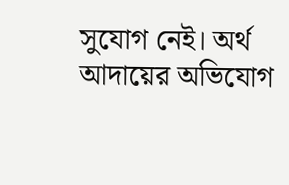সুযোগ নেই। অর্থ আদায়ের অভিযোগ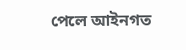পেলে আইনগত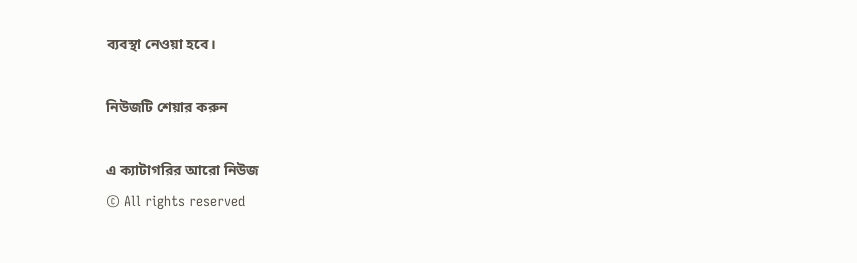ব্যবস্থা নেওয়া হবে।

নিউজটি শেয়ার করুন

এ ক্যাটাগরির আরো নিউজ
© All rights reserved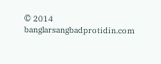© 2014 banglarsangbadprotidin.com